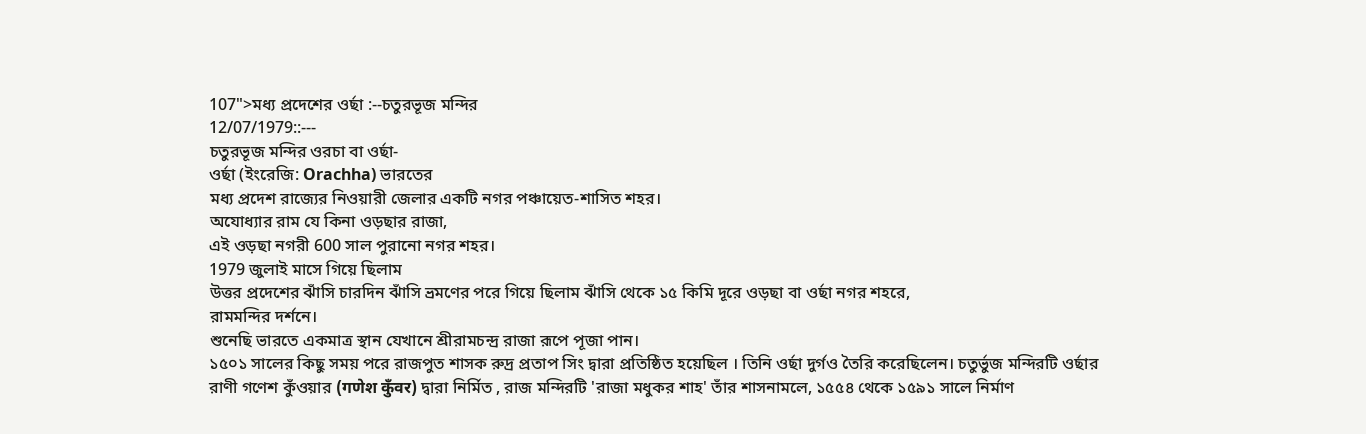107">মধ্য প্রদেশের ওর্ছা :--চতুরভূজ মন্দির
12/07/1979::---
চতুরভূজ মন্দির ওরচা বা ওর্ছা-
ওর্ছা (ইংরেজি: Orachha) ভারতের
মধ্য প্রদেশ রাজ্যের নিওয়ারী জেলার একটি নগর পঞ্চায়েত-শাসিত শহর।
অযোধ্যার রাম যে কিনা ওড়ছার রাজা,
এই ওড়ছা নগরী 600 সাল পুরানো নগর শহর।
1979 জুলাই মাসে গিয়ে ছিলাম
উত্তর প্রদেশের ঝাঁসি চারদিন ঝাঁসি ভ্রমণের পরে গিয়ে ছিলাম ঝাঁসি থেকে ১৫ কিমি দূরে ওড়ছা বা ওর্ছা নগর শহরে,
রামমন্দির দর্শনে।
শুনেছি ভারতে একমাত্র স্থান যেখানে শ্রীরামচন্দ্র রাজা রূপে পূজা পান।
১৫০১ সালের কিছু সময় পরে রাজপুত শাসক রুদ্র প্রতাপ সিং দ্বারা প্রতিষ্ঠিত হয়েছিল । তিনি ওর্ছা দুর্গও তৈরি করেছিলেন। চতুর্ভুজ মন্দিরটি ওর্ছার রাণী গণেশ কুঁওয়ার (गणेश कुँवर) দ্বারা নির্মিত , রাজ মন্দিরটি 'রাজা মধুকর শাহ' তাঁর শাসনামলে, ১৫৫৪ থেকে ১৫৯১ সালে নির্মাণ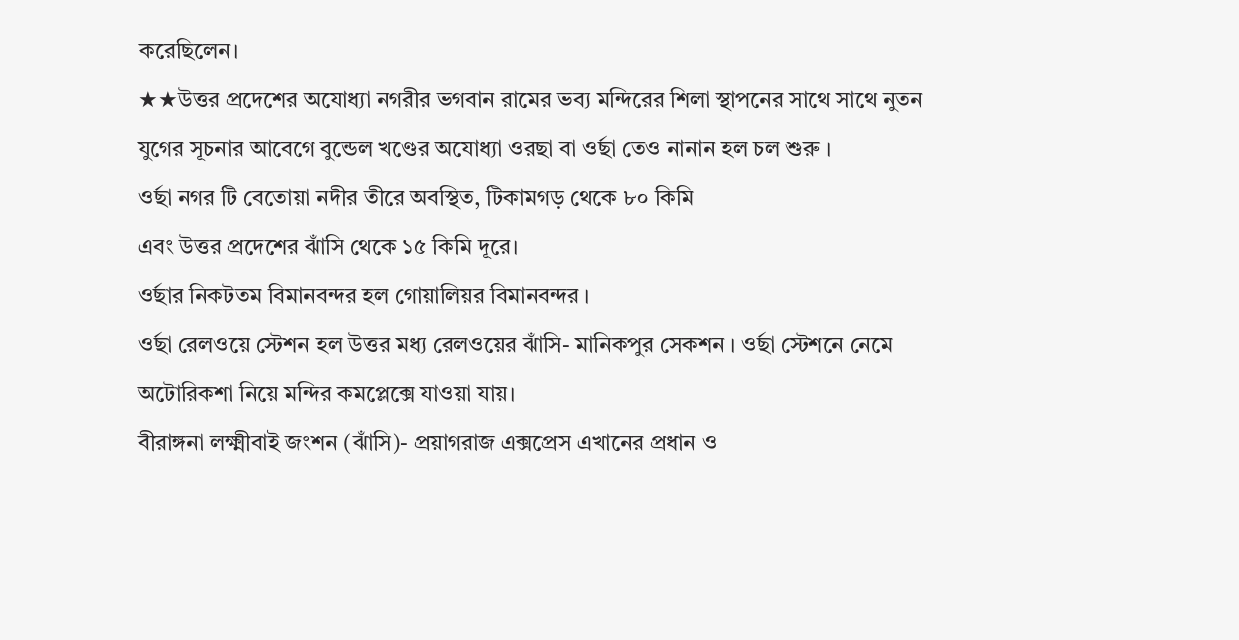করেছিলেন।
★★উত্তর প্রদেশের অযোধ্যা নগরীর ভগবান রামের ভব্য মন্দিরের শিলা স্থাপনের সাথে সাথে নুতন যুগের সূচনার আবেগে বুন্ডেল খণ্ডের অযোধ্যা ওরছা বা ওর্ছা তেও নানান হল চল শুরু ।
ওর্ছা নগর টি বেতোয়া নদীর তীরে অবস্থিত, টিকামগড় থেকে ৮০ কিমি
এবং উত্তর প্রদেশের ঝাঁসি থেকে ১৫ কিমি দূরে।
ওর্ছার নিকটতম বিমানবন্দর হল গোয়ালিয়র বিমানবন্দর ।
ওর্ছা রেলওয়ে স্টেশন হল উত্তর মধ্য রেলওয়ের ঝাঁসি- মানিকপুর সেকশন । ওর্ছা স্টেশনে নেমে অটোরিকশা নিয়ে মন্দির কমপ্লেক্সে যাওয়া যায়।
বীরাঙ্গনা লক্ষ্মীবাই জংশন (ঝাঁসি)- প্রয়াগরাজ এক্সপ্রেস এখানের প্রধান ও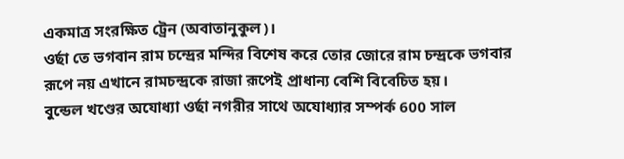একমাত্র সংরক্ষিত ট্রেন (অবাতানুকুল)।
ওর্ছা তে ভগবান রাম চন্দ্রের মন্দির বিশেষ করে তোর জোরে রাম চন্দ্রকে ভগবার রূপে নয় এখানে রামচন্দ্রকে রাজা রূপেই প্রাধান্য বেশি বিবেচিত হয়।
বুন্ডেল খণ্ডের অযোধ্যা ওর্ছা নগরীর সাথে অযোধ্যার সম্পর্ক 600 সাল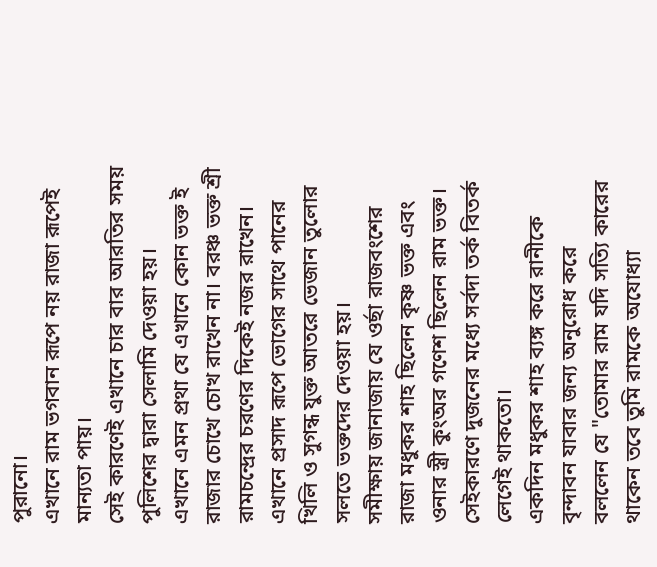পুরানো।
এখানে রাম ভগবান রূপে নয় রাজা রূপেই মান্যতা পায়।
সেই কারণেই এখানে চার বার আরতির সময় পুলিশের দ্বারা সেলামি দেওয়া হয়।
এখানে এমন প্রথা যে এখানে কোন ভক্ত ই
রাজার চোখে চোখ রাখেন না। বরঞ্চ ভক্ত শ্রী রামচন্দ্রের চরণের দিকেই নজর রাখেন।
এখানে প্রসাদ রূপে ভোগের সাথে পানের খিলি ও সুগন্ধ যুক্ত আতরে ভেজান তুলোর সলতে ভক্তদের দেওয়া হয়।
সমীক্ষায় জানাজায় যে ওর্ছা রাজবংশের রাজা মধুকর শাহ ছিলেন কৃষ্ণ ভক্ত এবং ওনার স্ত্রী কুংঅর গণেশ ছিলেন রাম ভক্ত।
সেইকারণে দুজনের মধ্যে সর্বদা তর্ক বিতর্ক লেগেই থাকতো।
একদিন মধুকর শাহ ব্যঙ্গ করে রানীকে বৃন্দাবন যাবার জন্য অনুরোধ করে
বললেন যে "তোমার রাম যদি সত্যি কারের থাকেন তবে তুমি রামকে অযোধ্যা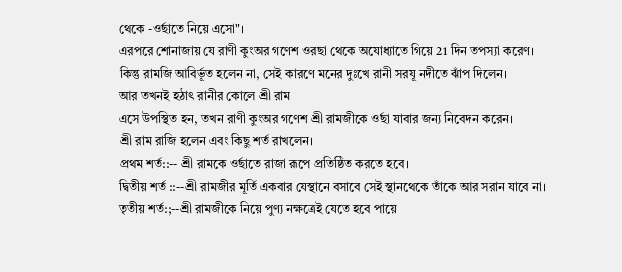থেকে -ওর্ছাতে নিয়ে এসো"।
এরপরে শোনাজায় যে রাণী কুংঅর গণেশ ওরছা থেকে অযোধ্যাতে গিয়ে 21 দিন তপস্যা করেণ। কিন্তু রামজি আবির্ভূত হলেন না, সেই কারণে মনের দুঃখে রানী সরযূ নদীতে ঝাঁপ দিলেন।
আর তখনই হঠাৎ রানীর কোলে শ্রী রাম
এসে উপস্থিত হন, তখন রাণী কুংঅর গণেশ শ্রী রামজীকে ওর্ছা যাবার জন্য নিবেদন করেন।
শ্রী রাম রাজি হলেন এবং কিছু শর্ত রাখলেন।
প্রথম শর্ত::-- শ্রী রামকে ওর্ছাতে রাজা রূপে প্রতিষ্ঠিত করতে হবে।
দ্বিতীয় শর্ত ::--শ্রী রামজীর মূর্তি একবার যেস্থানে বসাবে সেই স্থানথেকে তাঁকে আর সরান যাবে না।
তৃতীয় শর্ত:;--শ্রী রামজীকে নিয়ে পুণ্য নক্ষত্রেই যেতে হবে পায়ে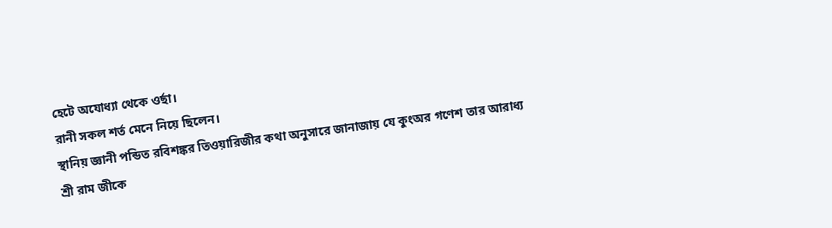হেটে অযোধ্যা থেকে ওর্ছা।
রানী সকল শর্ত মেনে নিয়ে ছিলেন।
স্থানিয় জ্ঞানী পন্ডিত রবিশঙ্কর তিওয়ারিজীর কথা অনুসারে জানাজায় যে কুংঅর গণেশ তার আরাধ্য শ্রী রাম জীকে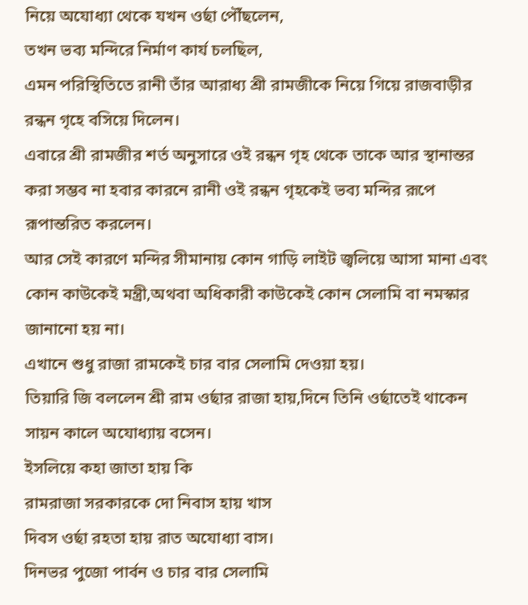নিয়ে অযোধ্যা থেকে যখন ওর্ছা পৌঁছলেন,
তখন ভব্য মন্দিরে নির্মাণ কার্য চলছিল,
এমন পরিস্থিতিতে রানী তাঁর আরাধ্য শ্রী রামজীকে নিয়ে গিয়ে রাজবাড়ীর রন্ধন গৃহে বসিয়ে দিলেন।
এবারে শ্রী রামজীর শর্ত অনুসারে ওই রন্ধন গৃহ থেকে তাকে আর স্থানান্তর করা সম্ভব না হবার কারনে রানী ওই রন্ধন গৃহকেই ভব্য মন্দির রূপে রূপান্তরিত করলেন।
আর সেই কারণে মন্দির সীমানায় কোন গাড়ি লাইট জ্বলিয়ে আসা মানা এবং
কোন কাউকেই মন্ত্রী,অথবা অধিকারী কাউকেই কোন সেলামি বা নমস্কার জানানো হয় না।
এখানে শুধু রাজা রামকেই চার বার সেলামি দেওয়া হয়।
তিয়ারি জি বললেন শ্রী রাম ওর্ছার রাজা হায়,দিনে তিনি ওর্ছাতেই থাকেন
সায়ন কালে অযোধ্যায় বসেন।
ইসলিয়ে কহা জাতা হায় কি
রামরাজা সরকারকে দো নিবাস হায় খাস
দিবস ওর্ছা রহতা হায় রাত অযোধ্যা বাস।
দিনভর পুজো পার্বন ও চার বার সেলামি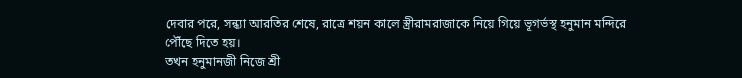দেবার পরে, সন্ধ্যা আরতির শেষে, রাত্রে শয়ন কালে স্ত্রীরামরাজাকে নিয়ে গিয়ে ভূগর্ভস্থ হনুমান মন্দিরে পৌঁছে দিতে হয়।
তখন হনুমানজী নিজে শ্রী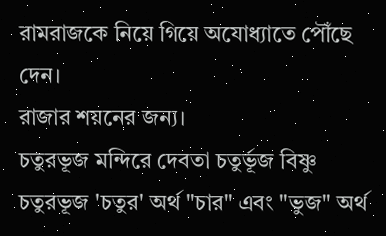রামরাজকে নিয়ে গিয়ে অযোধ্যাতে পৌঁছে দেন।
রাজার শয়নের জন্য।
চতুরভূজ মন্দিরে দেবতা চতুর্ভূজ বিষ্ণু
চতুরভূজ 'চতুর' অর্থ "চার" এবং "ভুজ" অর্থ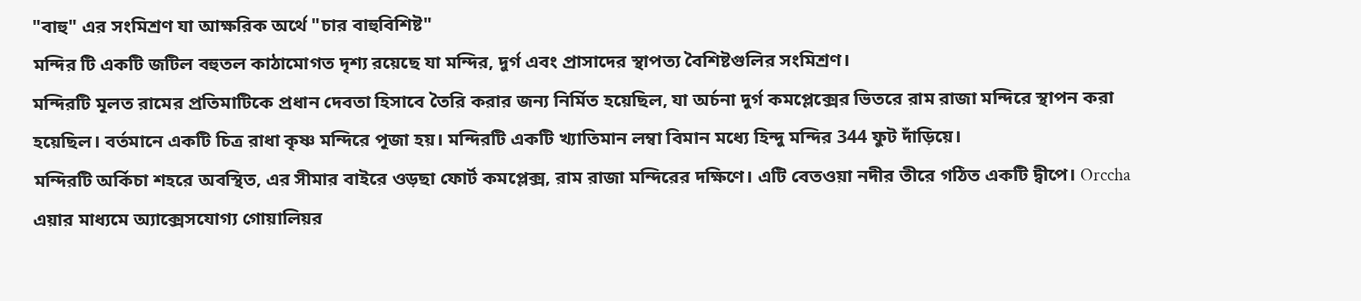"বাহু" এর সংমিশ্রণ যা আক্ষরিক অর্থে "চার বাহুবিশিষ্ট"
মন্দির টি একটি জটিল বহুতল কাঠামোগত দৃশ্য রয়েছে যা মন্দির, দুর্গ এবং প্রাসাদের স্থাপত্য বৈশিষ্টগুলির সংমিশ্রণ।
মন্দিরটি মূলত রামের প্রতিমাটিকে প্রধান দেবতা হিসাবে তৈরি করার জন্য নির্মিত হয়েছিল, যা অর্চনা দুর্গ কমপ্লেক্সের ভিতরে রাম রাজা মন্দিরে স্থাপন করা হয়েছিল। বর্তমানে একটি চিত্র রাধা কৃষ্ণ মন্দিরে পূজা হয়। মন্দিরটি একটি খ্যাতিমান লম্বা বিমান মধ্যে হিন্দু মন্দির 344 ফুট দাঁড়িয়ে।
মন্দিরটি অর্কিচা শহরে অবস্থিত, এর সীমার বাইরে ওড়ছা ফোর্ট কমপ্লেক্স, রাম রাজা মন্দিরের দক্ষিণে। এটি বেতওয়া নদীর তীরে গঠিত একটি দ্বীপে। Orccha এয়ার মাধ্যমে অ্যাক্সেসযোগ্য গোয়ালিয়র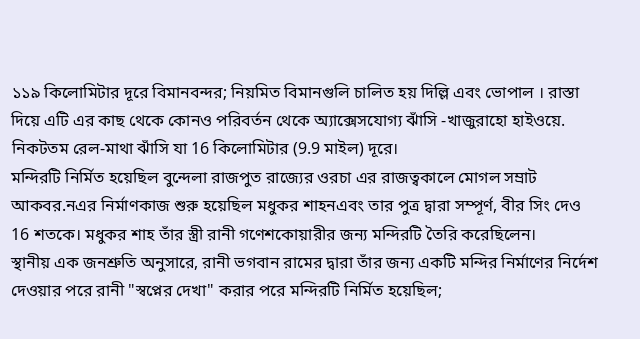১১৯ কিলোমিটার দূরে বিমানবন্দর; নিয়মিত বিমানগুলি চালিত হয় দিল্লি এবং ভোপাল । রাস্তা দিয়ে এটি এর কাছ থেকে কোনও পরিবর্তন থেকে অ্যাক্সেসযোগ্য ঝাঁসি -খাজুরাহো হাইওয়ে. নিকটতম রেল-মাথা ঝাঁসি যা 16 কিলোমিটার (9.9 মাইল) দূরে।
মন্দিরটি নির্মিত হয়েছিল বুন্দেলা রাজপুত রাজ্যের ওরচা এর রাজত্বকালে মোগল সম্রাট আকবর.নএর নির্মাণকাজ শুরু হয়েছিল মধুকর শাহনএবং তার পুত্র দ্বারা সম্পূর্ণ, বীর সিং দেও 16 শতকে। মধুকর শাহ তাঁর স্ত্রী রানী গণেশকোয়ারীর জন্য মন্দিরটি তৈরি করেছিলেন।
স্থানীয় এক জনশ্রুতি অনুসারে, রানী ভগবান রামের দ্বারা তাঁর জন্য একটি মন্দির নির্মাণের নির্দেশ দেওয়ার পরে রানী "স্বপ্নের দেখা" করার পরে মন্দিরটি নির্মিত হয়েছিল;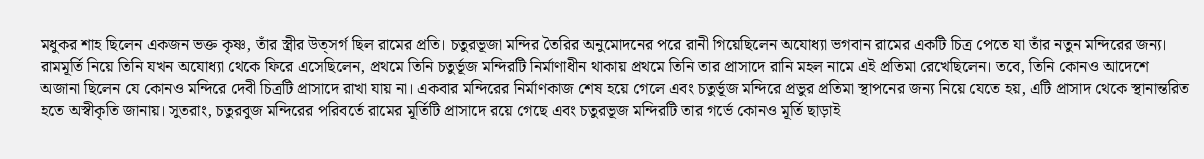মধুকর শাহ ছিলেন একজন ভক্ত কৃষ্ণ, তাঁর স্ত্রীর উত্সর্গ ছিল রামের প্রতি। চতুরভূজা মন্দির তৈরির অনুমোদনের পরে রানী গিয়েছিলেন অযোধ্যা ভগবান রামের একটি চিত্র পেতে যা তাঁর নতুন মন্দিরের জন্য। রামমূর্তি নিয়ে তিনি যখন অযোধ্যা থেকে ফিরে এসেছিলেন, প্রথমে তিনি চতুর্ভূজ মন্দিরটি নির্মাণাধীন থাকায় প্রথমে তিনি তার প্রাসাদে রানি মহল নামে এই প্রতিমা রেখেছিলেন। তবে, তিনি কোনও আদেশে অজানা ছিলেন যে কোনও মন্দিরে দেবী চিত্রটি প্রাসাদে রাখা যায় না। একবার মন্দিরের নির্মাণকাজ শেষ হয়ে গেলে এবং চতুর্ভূজ মন্দিরে প্রভুর প্রতিমা স্থাপনের জন্য নিয়ে যেতে হয়, এটি প্রাসাদ থেকে স্থানান্তরিত হতে অস্বীকৃতি জানায়। সুতরাং, চতুরবুজ মন্দিরের পরিবর্তে রামের মূর্তিটি প্রাসাদে রয়ে গেছে এবং চতুরভূজ মন্দিরটি তার গর্ভে কোনও মূর্তি ছাড়াই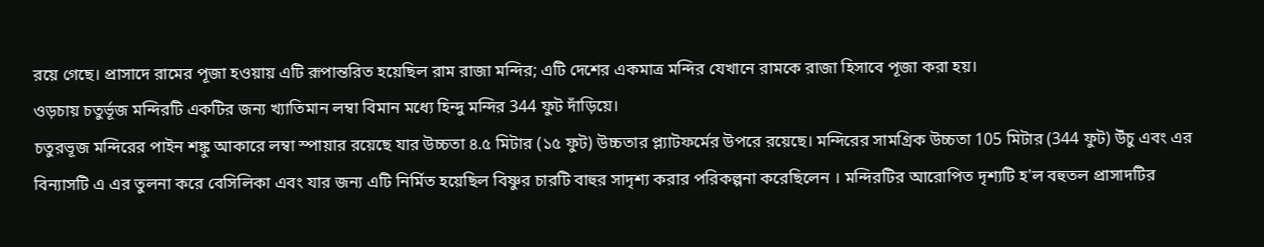রয়ে গেছে। প্রাসাদে রামের পূজা হওয়ায় এটি রূপান্তরিত হয়েছিল রাম রাজা মন্দির; এটি দেশের একমাত্র মন্দির যেখানে রামকে রাজা হিসাবে পূজা করা হয়।
ওড়চায় চতুর্ভূজ মন্দিরটি একটির জন্য খ্যাতিমান লম্বা বিমান মধ্যে হিন্দু মন্দির 344 ফুট দাঁড়িয়ে।
চতুরভূজ মন্দিরের পাইন শঙ্কু আকারে লম্বা স্পায়ার রয়েছে যার উচ্চতা ৪.৫ মিটার (১৫ ফুট) উচ্চতার প্ল্যাটফর্মের উপরে রয়েছে। মন্দিরের সামগ্রিক উচ্চতা 105 মিটার (344 ফুট) উঁচু এবং এর বিন্যাসটি এ এর তুলনা করে বেসিলিকা এবং যার জন্য এটি নির্মিত হয়েছিল বিষ্ণুর চারটি বাহুর সাদৃশ্য করার পরিকল্পনা করেছিলেন । মন্দিরটির আরোপিত দৃশ্যটি হ'ল বহুতল প্রাসাদটির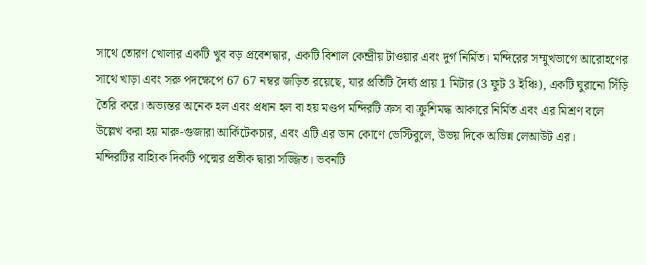সাথে তোরণ খোলার একটি খুব বড় প্রবেশদ্বার, একটি বিশাল কেন্দ্রীয় টাওয়ার এবং দুর্গ নির্মিত। মন্দিরের সম্মুখভাগে আরোহণের সাথে খাড়া এবং সরু পদক্ষেপে 67 67 নম্বর জড়িত রয়েছে, যার প্রতিটি দৈর্ঘ্য প্রায় 1 মিটার (3 ফুট 3 ইঞ্চি), একটি ঘুরানো সিঁড়ি তৈরি করে। অভ্যন্তর অনেক হল এবং প্রধান হল বা হয় মণ্ডপ মন্দিরটি ক্রস বা ক্রুশিমদ্ধ আকারে নির্মিত এবং এর মিশ্রণ বলে উল্লেখ করা হয় মারু-গুজারা আর্কিটেকচার, এবং এটি এর ডান কোণে ভেস্টিবুলে, উভয় দিকে অভিন্ন লেআউট এর।
মন্দিরটির বাহ্যিক দিকটি পদ্মের প্রতীক দ্বারা সজ্জিত। ভবনটি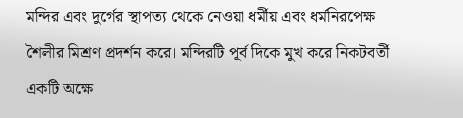মন্দির এবং দুর্গের স্থাপত্য থেকে নেওয়া ধর্মীয় এবং ধর্মনিরপেক্ষ শৈলীর মিশ্রণ প্রদর্শন করে। মন্দিরটি পূর্ব দিকে মুখ করে নিকটবর্তী একটি অক্ষে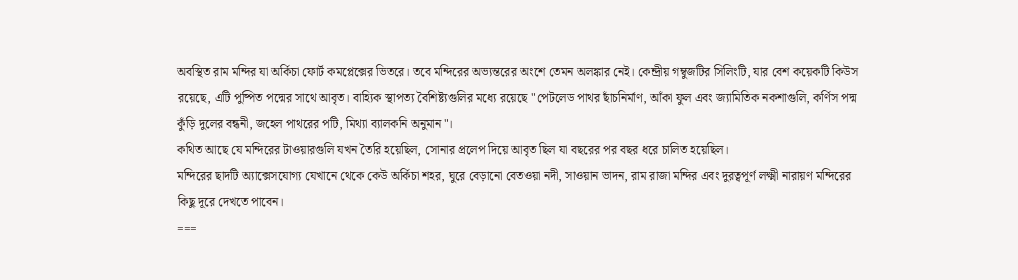অবস্থিত রাম মন্দির যা অর্কিচা ফোর্ট কমপ্লেক্সের ভিতরে। তবে মন্দিরের অভ্যন্তরের অংশে তেমন অলঙ্কার নেই। কেন্দ্রীয় গম্বুজটির সিলিংটি, যার বেশ কয়েকটি কিউস রয়েছে, এটি পুষ্পিত পদ্মের সাথে আবৃত। বাহ্যিক স্থাপত্য বৈশিষ্ট্যগুলির মধ্যে রয়েছে "পেটলেড পাথর ছাঁচনির্মাণ, আঁকা ফুল এবং জ্যামিতিক নকশাগুলি, কর্ণিস পদ্ম কুঁড়ি দুলের বন্ধনী, জহেল পাথরের পটি, মিথ্যা ব্যালকনি অনুমান"।
কথিত আছে যে মন্দিরের টাওয়ারগুলি যখন তৈরি হয়েছিল, সোনার প্রলেপ দিয়ে আবৃত ছিল যা বছরের পর বছর ধরে চালিত হয়েছিল।
মন্দিরের ছাদটি অ্যাক্সেসযোগ্য যেখানে থেকে কেউ অর্কিচা শহর, ঘুরে বেড়ানো বেতওয়া নদী, সাওয়ান ভাদন, রাম রাজা মন্দির এবং দুরত্বপূর্ণ লক্ষ্মী নারায়ণ মন্দিরের কিছু দূরে দেখতে পাবেন।
===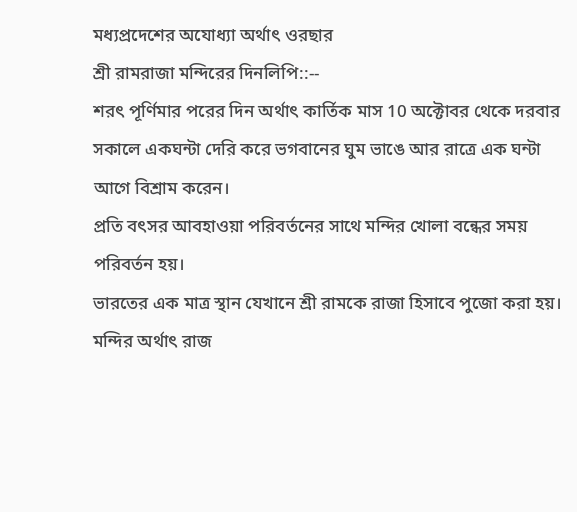মধ্যপ্রদেশের অযোধ্যা অর্থাৎ ওরছার
শ্রী রামরাজা মন্দিরের দিনলিপি::--
শরৎ পূর্ণিমার পরের দিন অর্থাৎ কার্তিক মাস 10 অক্টোবর থেকে দরবার সকালে একঘন্টা দেরি করে ভগবানের ঘুম ভাঙে আর রাত্রে এক ঘন্টা আগে বিশ্রাম করেন।
প্রতি বৎসর আবহাওয়া পরিবর্তনের সাথে মন্দির খোলা বন্ধের সময় পরিবর্তন হয়।
ভারতের এক মাত্র স্থান যেখানে শ্রী রামকে রাজা হিসাবে পুজো করা হয়।
মন্দির অর্থাৎ রাজ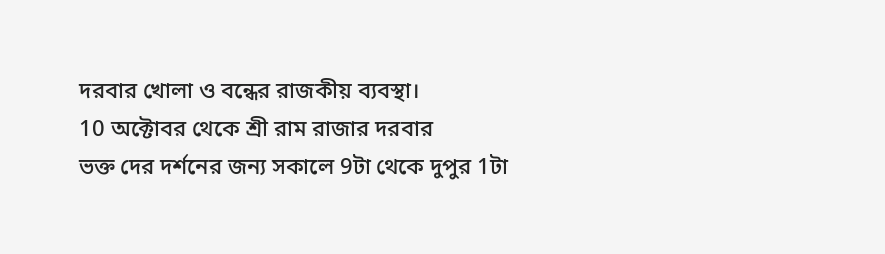দরবার খোলা ও বন্ধের রাজকীয় ব্যবস্থা।
10 অক্টোবর থেকে শ্রী রাম রাজার দরবার
ভক্ত দের দর্শনের জন্য সকালে 9টা থেকে দুপুর 1টা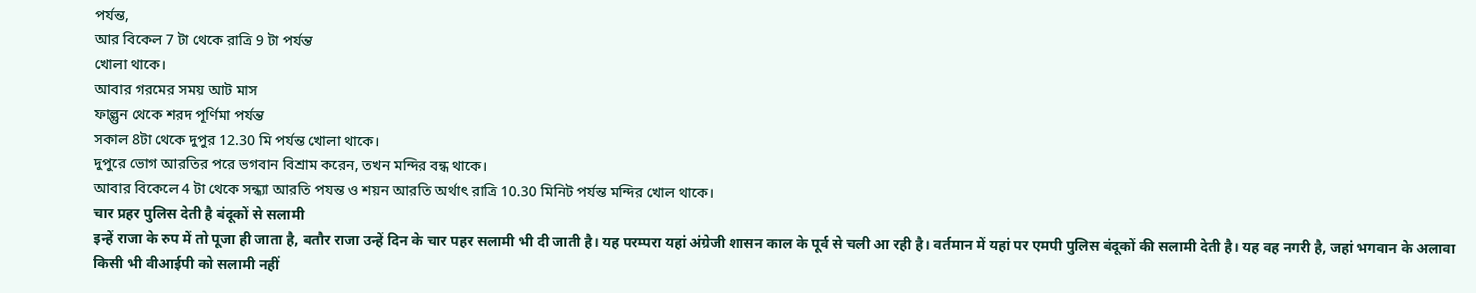পর্যন্ত,
আর বিকেল 7 টা থেকে রাত্রি 9 টা পর্যন্ত
খোলা থাকে।
আবার গরমের সময় আট মাস
ফাল্গুন থেকে শরদ পূর্ণিমা পর্যন্ত
সকাল 8টা থেকে দুপুর 12.30 মি পর্যন্ত খোলা থাকে।
দুপুরে ভোগ আরতির পরে ভগবান বিশ্রাম করেন, তখন মন্দির বন্ধ থাকে।
আবার বিকেলে 4 টা থেকে সন্ধ্যা আরতি পযন্ত ও শয়ন আরতি অর্থাৎ রাত্রি 10.30 মিনিট পর্যন্ত মন্দির খোল থাকে।
चार प्रहर पुलिस देती है बंदूकों से सलामी
इन्हें राजा के रुप में तो पूजा ही जाता है, बतौर राजा उन्हें दिन के चार पहर सलामी भी दी जाती है। यह परम्परा यहां अंग्रेजी शासन काल के पूर्व से चली आ रही है। वर्तमान में यहां पर एमपी पुलिस बंदूकों की सलामी देती है। यह वह नगरी है, जहां भगवान के अलावा किसी भी वीआईपी को सलामी नहीं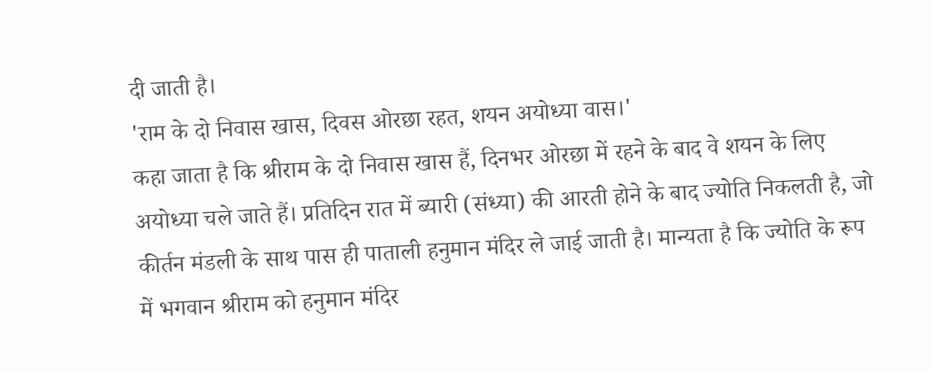दी जाती है।
'राम के दो निवास खास, दिवस ओरछा रहत, शयन अयोध्या वास।'
कहा जाता है कि श्रीराम के दो निवास खास हैं, दिनभर ओरछा में रहने के बाद वे शयन के लिए अयोध्या चले जाते हैं। प्रतिदिन रात में ब्यारी (संध्या) की आरती होने के बाद ज्योति निकलती है, जो कीर्तन मंडली के साथ पास ही पाताली हनुमान मंदिर ले जाई जाती है। मान्यता है कि ज्योति के रूप में भगवान श्रीराम को हनुमान मंदिर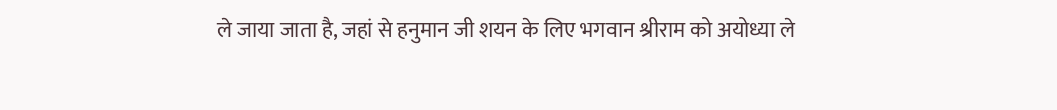ले जाया जाता है, जहां से हनुमान जी शयन के लिए भगवान श्रीराम को अयोध्या ले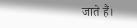जाते हैं।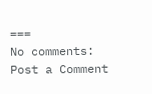===
No comments:
Post a Comment